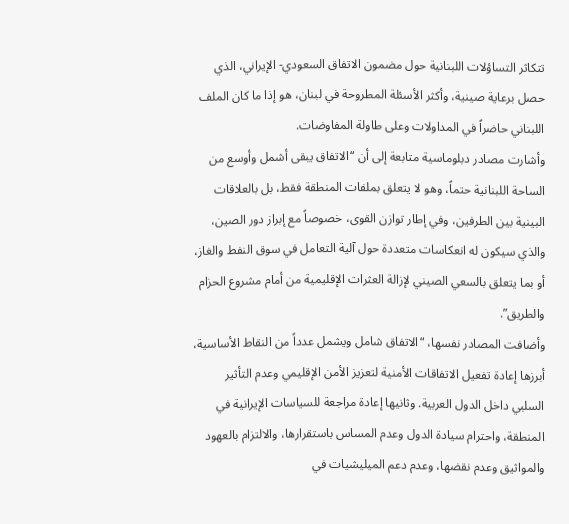تتكاثر التساؤلات اللبنانية حول مضمون الاتفاق السعودي- الإيراني، الذي حصل برعاية صينية، وأكثر الأسئلة المطروحة في لبنان، هو إذا ما كان الملف اللبناني حاضراً في المداولات وعلى طاولة المفاوضات.
وأشارت مصادر دبلوماسية متابعة إلى أن “الاتفاق يبقى أشمل وأوسع من الساحة اللبنانية حتماً، وهو لا يتعلق بملفات المنطقة فقط، بل بالعلاقات البينية بين الطرفين، وفي إطار توازن القوى، خصوصاً مع إبراز دور الصين، والذي سيكون له انعكاسات متعددة حول آلية التعامل في سوق النفط والغاز، أو بما يتعلق بالسعي الصيني لإزالة العثرات الإقليمية من أمام مشروع الحزام والطريق”.
وأضافت المصادر نفسها، “الاتفاق شامل ويشمل عدداً من النقاط الأساسية، أبرزها إعادة تفعيل الاتفاقات الأمنية لتعزيز الأمن الإقليمي وعدم التأثير السلبي داخل الدول العربية. وثانيها إعادة مراجعة للسياسات الإيرانية في المنطقة، واحترام سيادة الدول وعدم المساس باستقرارها، والالتزام بالعهود والمواثيق وعدم نقضها، وعدم دعم الميليشيات في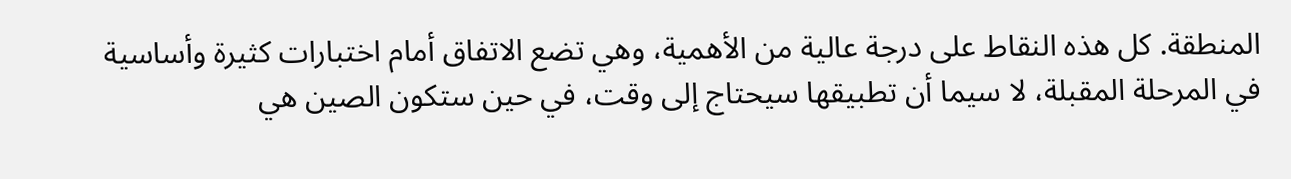المنطقة. كل هذه النقاط على درجة عالية من الأهمية، وهي تضع الاتفاق أمام اختبارات كثيرة وأساسية في المرحلة المقبلة، لا سيما أن تطبيقها سيحتاج إلى وقت، في حين ستكون الصين هي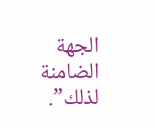الجهة الضامنة لذلك”.